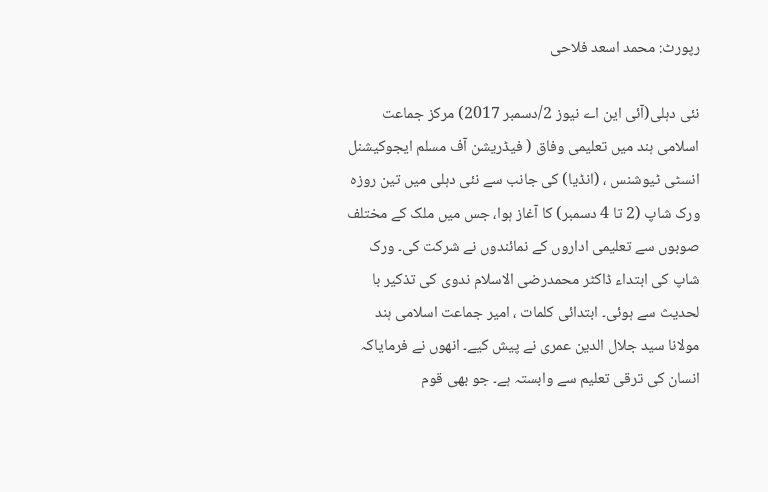رپورٹ: محمد اسعد فلاحی

نئی دہلی(آئی این اے نیوز 2/دسمبر 2017) مرکز جماعت اسلامی ہند میں تعلیمی وفاق ( فیڈریشن آف مسلم ایجوکیشنل انسٹی ٹیوشنس ، (انڈیا) کی جانب سے نئی دہلی میں تین روزہ ورک شاپ (2 تا 4 دسمبر) کا آغاز ہوا، جس میں ملک کے مختلف صوبوں سے تعلیمی اداروں کے نمائندوں نے شرکت کی۔ ورک شاپ کی ابتداء ڈاکٹر محمدرضی الاسلام ندوی کی تذکیر با لحدیث سے ہوئی۔ ابتدائی کلمات ، امیر جماعت اسلامی ہند مولانا سید جلال الدین عمری نے پیش کیے۔ انھوں نے فرمایاکہ انسان کی ترقی تعلیم سے وابستہ ہے۔ جو بھی قوم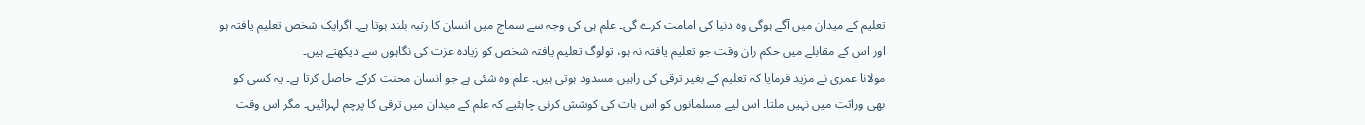تعلیم کے میدان میں آگے ہوگی وہ دنیا کی امامت کرے گی۔ علم ہی کی وجہ سے سماج میں انسان کا رتبہ بلند ہوتا ہے۔ اگرایک شخص تعلیم یافتہ ہو اور اس کے مقابلے میں حکم ران وقت جو تعلیم یافتہ نہ ہو، تولوگ تعلیم یافتہ شخص کو زیادہ عزت کی نگاہوں سے دیکھتے ہیں۔
مولانا عمری نے مزید فرمایا کہ تعلیم کے بغیر ترقی کی راہیں مسدود ہوتی ہیں۔ علم وہ شئی ہے جو انسان محنت کرکے حاصل کرتا ہے۔ یہ کسی کو بھی وراثت میں نہیں ملتا۔ اس لیے مسلمانوں کو اس بات کی کوشش کرنی چاہئیے کہ علم کے میدان میں ترقی کا پرچم لہرائیں۔ مگر اس وقت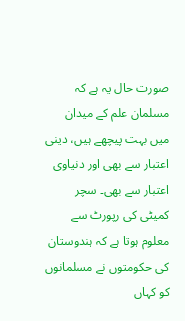صورت حال یہ ہے کہ مسلمان علم کے میدان میں بہت پیچھے ہیں، دینی اعتبار سے بھی اور دنیاوی اعتبار سے بھی۔ سچر کمیٹی کی رپورٹ سے معلوم ہوتا ہے کہ ہندوستان کی حکومتوں نے مسلمانوں کو کہاں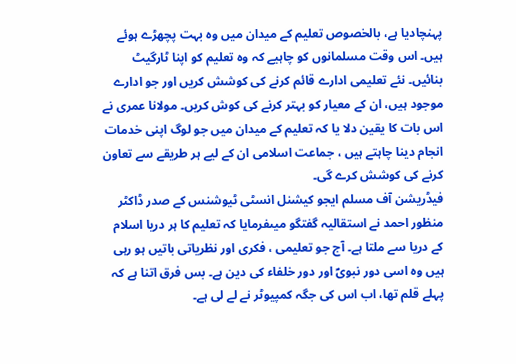پہنچادیا ہے، بالخصوص تعلیم کے میدان میں وہ بہت پچھڑے ہوئے ہیں۔ اس وقت مسلمانوں کو چاہیے کہ وہ تعلیم کو اپنا ٹارگیٹ بنائیں۔ نئے تعلیمی ادارے قائم کرنے کی کوشش کریں اور جو ادارے موجود ہیں، ان کے معیار کو بہتر کرنے کی کوش کریں۔ مولانا عمری نے اس بات کا یقین دلا یا کہ تعلیم کے میدان میں جو لوگ اپنی خدمات انجام دینا چاہتے ہیں ، جماعت اسلامی ان کے لیے ہر طریقے سے تعاون کرنے کی کوشش کرے گی۔
فیڈریشن آف مسلم ایجو کیشنل انسٹی ٹیوشنس کے صدر ڈاکٹر منظور احمد نے استقالیہ گفتگو میںفرمایا کہ تعلیم کا ہر دریا اسلام کے دریا سے ملتا ہے۔ آج جو تعلیمی ، فکری اور نظریاتی باتیں ہو رہی ہیں وہ اسی دور نبویؐ اور دور خلفاء کی دین ہے۔ بس فرق اتنا ہے کہ پہلے قلم تھا، اب اس کی جگہ کمپیوٹر نے لے لی ہے۔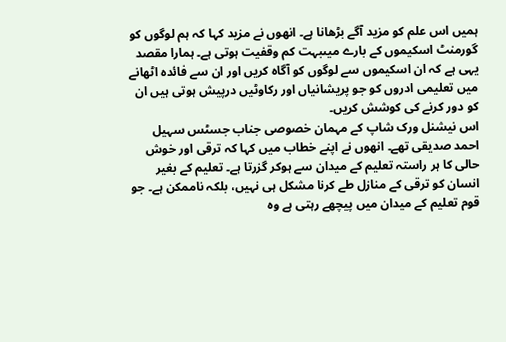ہمیں اس علم کو مزید آگے بڑھانا ہے۔ انھوں نے مزید کہا کہ ہم لوگوں کو گورمنٹ اسکیموں کے بارے میںبہت کم وقفیت ہوتی ہے۔ ہمارا مقصد یہی ہے کہ ان اسکیموں سے لوگوں کو آگاہ کریں اور ان سے فائدہ اٹھانے میں تعلیمی ادروں کو جو پریشانیاں اور رکاوٹیں درپیش ہوتی ہیں ان کو دور کرنے کی کوشش کریں۔
اس نیشنل ورک شاپ کے مہمان خصوصی جناب جسٹس سہیل احمد صدیقی تھے۔ انھوں نے اپنے خطاب میں کہا کہ ترقی اور خوش حالی کا ہر راستہ تعلیم کے میدان سے ہوکر گزرتا ہے۔ تعلیم کے بغیر انسان کو ترقی کے منازل طے کرنا مشکل ہی نہیں، بلکہ ناممکن ہے۔ جو قوم تعلیم کے میدان میں پیچھے رہتی ہے وہ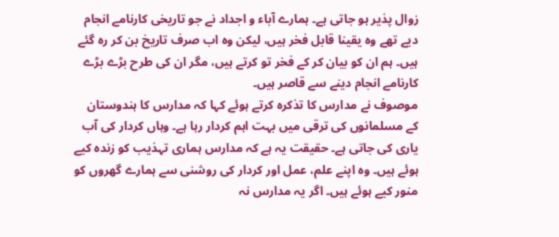زوال پذیر ہو جاتی ہے۔ ہمارے آباء و اجداد نے جو تاریخی کارنامے انجام دیے تھے وہ یقینا قابل فخر ہیں، لیکن وہ اب صرف تاریخ بن کر رہ گئے ہیں۔ ہم ان کو بیان کر کے فخر تو کرتے ہیں، مگر ان کی طرح بڑے بڑے کارنامے انجام دینے سے قاصر ہیں۔
موصوف نے مدارس کا تذکرہ کرتے ہوئے کہا کہ مدارس کا ہندوستان کے مسلمانوں کی ترقی میں بہت اہم کردار رہا ہے۔ وہاں کردار کی آب یاری کی جاتی ہے۔ حقیقت یہ ہے کہ مدارس ہماری تہذیب کو زندہ کیے ہوئے ہیں۔ وہ اپنے علم، عمل اور کردار کی روشنی سے ہمارے گھروں کو منور کیے ہوئے ہیں۔ اگر یہ مدارس نہ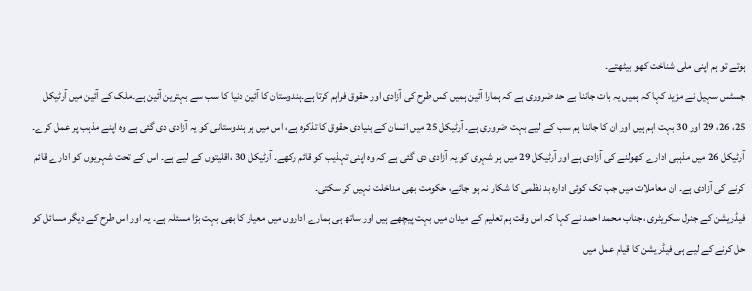ہوتے تو ہم اپنی ملی شناخت کھو بیٹھتے۔
جسٹس سہیل نے مزید کہا کہ ہمیں یہ بات جاننا بے حد ضروری ہے کہ ہمارا آئین ہمیں کس طرح کی آزادی اور حقوق فراہم کرتا ہے۔ہندوستان کا آئین دنیا کا سب سے بہترین آئین ہے۔ملک کے آئین میں آرٹیکل 25، 26، 29 اور 30 بہت اہم ہیں اور ان کا جاننا ہم سب کے لیے بہت ضروری ہے۔ آرٹیکل 25 میں انسان کے بنیادی حقوق کا تذکرہ ہے، اس میں ہر ہندوستانی کو یہ آزادی دی گئی ہے وہ اپنے مذہب پر عمل کرے۔ آرٹیکل 26 میں مذہبی ادارے کھولنے کی آزادی ہے اور آرٹیکل 29 میں ہر شہری کو یہ آزادی دی گئی ہے کہ وہ اپنی تہذیب کو قائم رکھے۔ آرٹیکل 30 ،اقلیتوں کے لیے ہے۔ اس کے تحت شہریوں کو ادارے قائم کرنے کی آزادی ہے۔ ان معاملات میں جب تک کوئی ادارہ بد نظمی کا شکار نہ ہو جائے، حکومت بھی مداخلت نہیں کر سکتی۔
فیڈریشن کے جنرل سکریٹری ،جناب محمد احمد نے کہا کہ اس وقت ہم تعلیم کے میدان میں بہت پیچھے ہیں اور ساتھ ہی ہمارے اداروں میں معیار کا بھی بہت بڑا مسئلہ ہے۔ یہ اور اس طرح کے دیگر مسائل کو حل کرنے کے لیے ہی فیڈریشن کا قیام عمل میں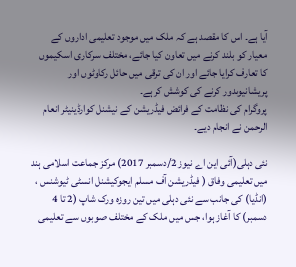آیا ہے۔ اس کا مقصد ہے کہ ملک میں موجود تعلیمی اداروں کے معیار کو بلند کرنے میں تعاون کیا جائے، مختلف سرکاری اسکیموں کا تعارف کرایا جائے اور ان کی ترقی میں حائل رکاوٹوں اور پریشانیوںدور کرنے کی کوشش کرہے۔
پروگرام کی نظامت کے فرائض فیڈریشن کے نیشنل کوارڈینیٹر انعام الرحمن نے انجام دیے۔

نئی دہلی(آئی این اے نیوز 2/دسمبر 2017) مرکز جماعت اسلامی ہند میں تعلیمی وفاق ( فیڈریشن آف مسلم ایجوکیشنل انسٹی ٹیوشنس ، (انڈیا) کی جانب سے نئی دہلی میں تین روزہ ورک شاپ (2 تا 4 دسمبر) کا آغاز ہوا، جس میں ملک کے مختلف صوبوں سے تعلیمی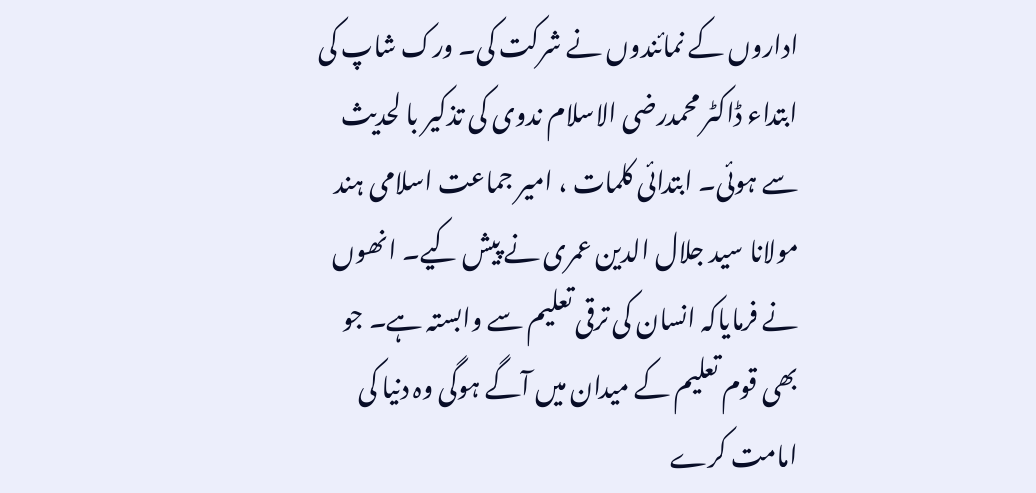اداروں کے نمائندوں نے شرکت کی۔ ورک شاپ کی ابتداء ڈاکٹر محمدرضی الاسلام ندوی کی تذکیر با لحدیث سے ہوئی۔ ابتدائی کلمات ، امیر جماعت اسلامی ہند مولانا سید جلال الدین عمری نے پیش کیے۔ انھوں نے فرمایاکہ انسان کی ترقی تعلیم سے وابستہ ہے۔ جو بھی قوم تعلیم کے میدان میں آگے ہوگی وہ دنیا کی امامت کرے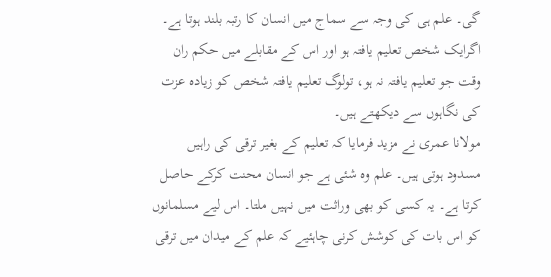گی۔ علم ہی کی وجہ سے سماج میں انسان کا رتبہ بلند ہوتا ہے۔ اگرایک شخص تعلیم یافتہ ہو اور اس کے مقابلے میں حکم ران وقت جو تعلیم یافتہ نہ ہو، تولوگ تعلیم یافتہ شخص کو زیادہ عزت کی نگاہوں سے دیکھتے ہیں۔
مولانا عمری نے مزید فرمایا کہ تعلیم کے بغیر ترقی کی راہیں مسدود ہوتی ہیں۔ علم وہ شئی ہے جو انسان محنت کرکے حاصل کرتا ہے۔ یہ کسی کو بھی وراثت میں نہیں ملتا۔ اس لیے مسلمانوں کو اس بات کی کوشش کرنی چاہئیے کہ علم کے میدان میں ترقی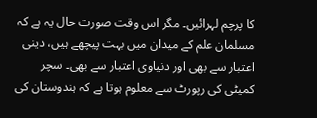کا پرچم لہرائیں۔ مگر اس وقت صورت حال یہ ہے کہ مسلمان علم کے میدان میں بہت پیچھے ہیں، دینی اعتبار سے بھی اور دنیاوی اعتبار سے بھی۔ سچر کمیٹی کی رپورٹ سے معلوم ہوتا ہے کہ ہندوستان کی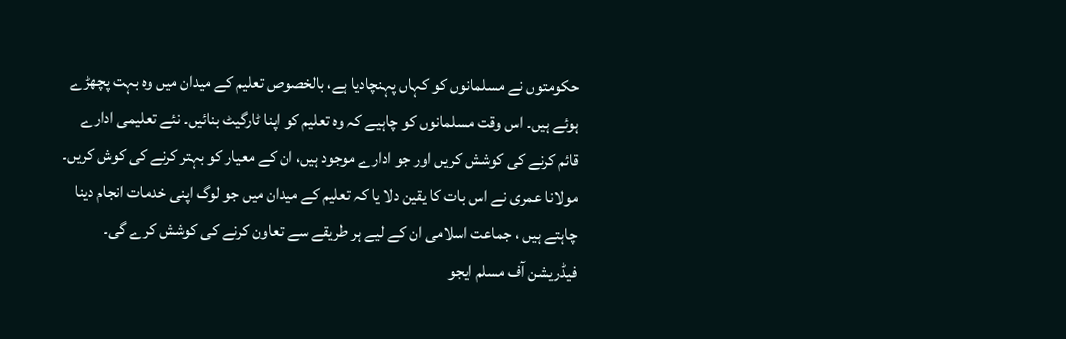حکومتوں نے مسلمانوں کو کہاں پہنچادیا ہے، بالخصوص تعلیم کے میدان میں وہ بہت پچھڑے ہوئے ہیں۔ اس وقت مسلمانوں کو چاہیے کہ وہ تعلیم کو اپنا ٹارگیٹ بنائیں۔ نئے تعلیمی ادارے قائم کرنے کی کوشش کریں اور جو ادارے موجود ہیں، ان کے معیار کو بہتر کرنے کی کوش کریں۔ مولانا عمری نے اس بات کا یقین دلا یا کہ تعلیم کے میدان میں جو لوگ اپنی خدمات انجام دینا چاہتے ہیں ، جماعت اسلامی ان کے لیے ہر طریقے سے تعاون کرنے کی کوشش کرے گی۔
فیڈریشن آف مسلم ایجو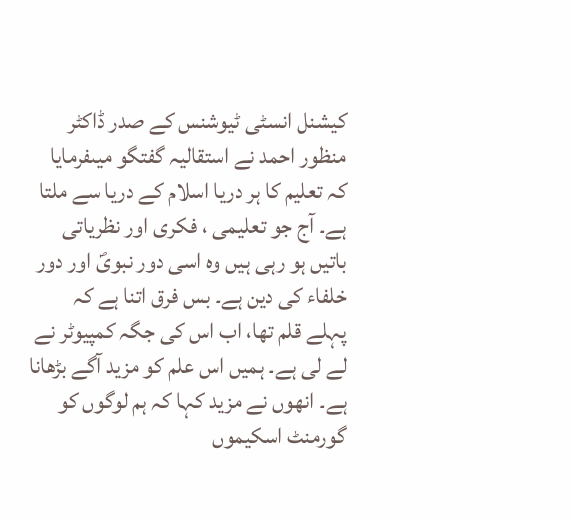کیشنل انسٹی ٹیوشنس کے صدر ڈاکٹر منظور احمد نے استقالیہ گفتگو میںفرمایا کہ تعلیم کا ہر دریا اسلام کے دریا سے ملتا ہے۔ آج جو تعلیمی ، فکری اور نظریاتی باتیں ہو رہی ہیں وہ اسی دور نبویؐ اور دور خلفاء کی دین ہے۔ بس فرق اتنا ہے کہ پہلے قلم تھا، اب اس کی جگہ کمپیوٹر نے لے لی ہے۔ ہمیں اس علم کو مزید آگے بڑھانا ہے۔ انھوں نے مزید کہا کہ ہم لوگوں کو گورمنٹ اسکیموں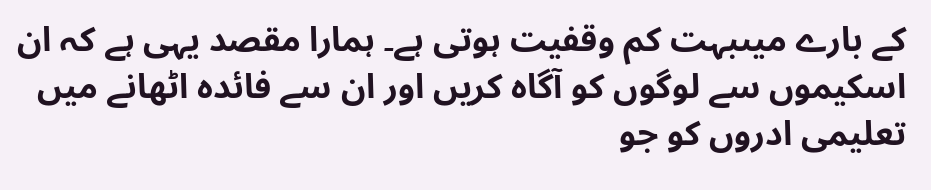کے بارے میںبہت کم وقفیت ہوتی ہے۔ ہمارا مقصد یہی ہے کہ ان اسکیموں سے لوگوں کو آگاہ کریں اور ان سے فائدہ اٹھانے میں تعلیمی ادروں کو جو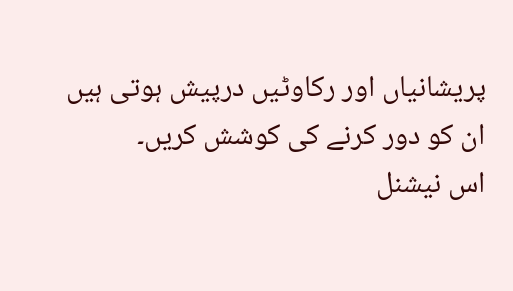پریشانیاں اور رکاوٹیں درپیش ہوتی ہیں ان کو دور کرنے کی کوشش کریں۔
اس نیشنل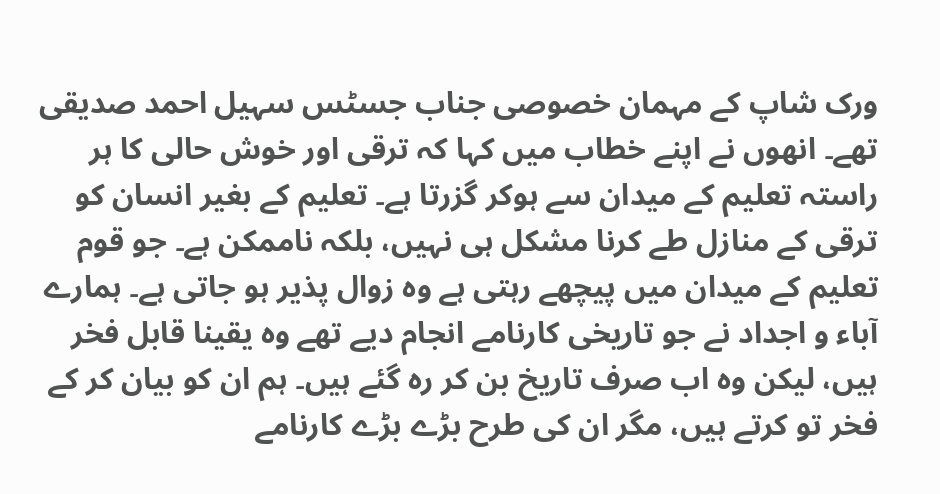ورک شاپ کے مہمان خصوصی جناب جسٹس سہیل احمد صدیقی تھے۔ انھوں نے اپنے خطاب میں کہا کہ ترقی اور خوش حالی کا ہر راستہ تعلیم کے میدان سے ہوکر گزرتا ہے۔ تعلیم کے بغیر انسان کو ترقی کے منازل طے کرنا مشکل ہی نہیں، بلکہ ناممکن ہے۔ جو قوم تعلیم کے میدان میں پیچھے رہتی ہے وہ زوال پذیر ہو جاتی ہے۔ ہمارے آباء و اجداد نے جو تاریخی کارنامے انجام دیے تھے وہ یقینا قابل فخر ہیں، لیکن وہ اب صرف تاریخ بن کر رہ گئے ہیں۔ ہم ان کو بیان کر کے فخر تو کرتے ہیں، مگر ان کی طرح بڑے بڑے کارنامے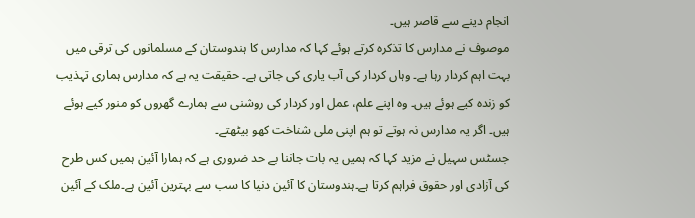انجام دینے سے قاصر ہیں۔
موصوف نے مدارس کا تذکرہ کرتے ہوئے کہا کہ مدارس کا ہندوستان کے مسلمانوں کی ترقی میں بہت اہم کردار رہا ہے۔ وہاں کردار کی آب یاری کی جاتی ہے۔ حقیقت یہ ہے کہ مدارس ہماری تہذیب کو زندہ کیے ہوئے ہیں۔ وہ اپنے علم، عمل اور کردار کی روشنی سے ہمارے گھروں کو منور کیے ہوئے ہیں۔ اگر یہ مدارس نہ ہوتے تو ہم اپنی ملی شناخت کھو بیٹھتے۔
جسٹس سہیل نے مزید کہا کہ ہمیں یہ بات جاننا بے حد ضروری ہے کہ ہمارا آئین ہمیں کس طرح کی آزادی اور حقوق فراہم کرتا ہے۔ہندوستان کا آئین دنیا کا سب سے بہترین آئین ہے۔ملک کے آئین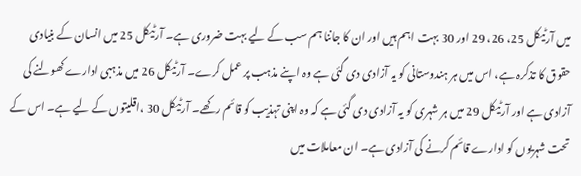میں آرٹیکل 25، 26، 29 اور 30 بہت اہم ہیں اور ان کا جاننا ہم سب کے لیے بہت ضروری ہے۔ آرٹیکل 25 میں انسان کے بنیادی حقوق کا تذکرہ ہے، اس میں ہر ہندوستانی کو یہ آزادی دی گئی ہے وہ اپنے مذہب پر عمل کرے۔ آرٹیکل 26 میں مذہبی ادارے کھولنے کی آزادی ہے اور آرٹیکل 29 میں ہر شہری کو یہ آزادی دی گئی ہے کہ وہ اپنی تہذیب کو قائم رکھے۔ آرٹیکل 30 ،اقلیتوں کے لیے ہے۔ اس کے تحت شہریوں کو ادارے قائم کرنے کی آزادی ہے۔ ان معاملات میں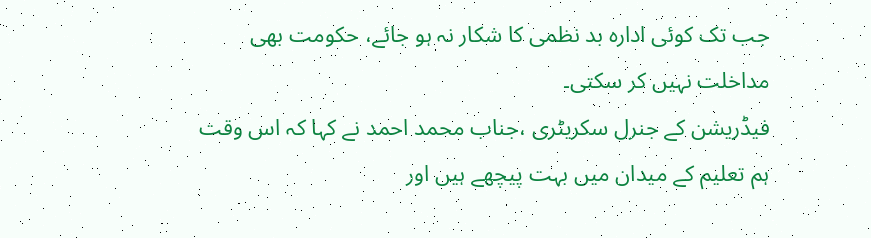جب تک کوئی ادارہ بد نظمی کا شکار نہ ہو جائے، حکومت بھی مداخلت نہیں کر سکتی۔
فیڈریشن کے جنرل سکریٹری ،جناب محمد احمد نے کہا کہ اس وقت ہم تعلیم کے میدان میں بہت پیچھے ہیں اور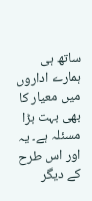ساتھ ہی ہمارے اداروں میں معیار کا بھی بہت بڑا مسئلہ ہے۔ یہ اور اس طرح کے دیگر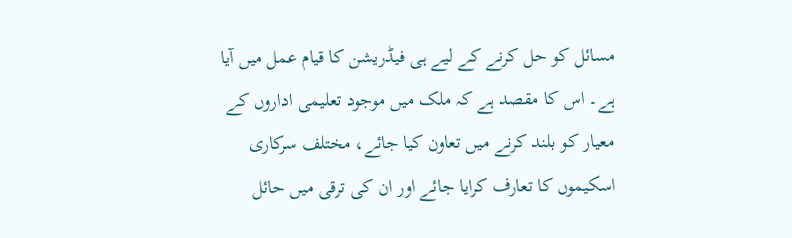مسائل کو حل کرنے کے لیے ہی فیڈریشن کا قیام عمل میں آیا ہے۔ اس کا مقصد ہے کہ ملک میں موجود تعلیمی اداروں کے معیار کو بلند کرنے میں تعاون کیا جائے، مختلف سرکاری اسکیموں کا تعارف کرایا جائے اور ان کی ترقی میں حائل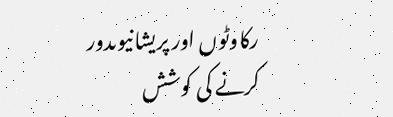رکاوٹوں اور پریشانیوںدور کرنے کی کوشش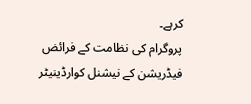کرہے۔
پروگرام کی نظامت کے فرائض فیڈریشن کے نیشنل کوارڈینیٹر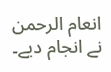انعام الرحمن نے انجام دیے۔